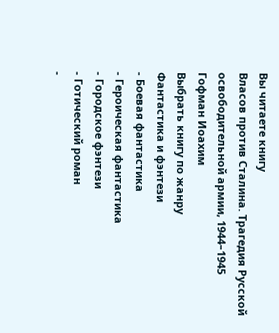Вы читаете книгу
Власов против Сталина. Трагедия Русской освободительной армии, 1944–1945
Гофман Иоахим
Выбрать книгу по жанру
Фантастика и фэнтези
- Боевая фантастика
- Героическая фантастика
- Городское фэнтези
- Готический роман
-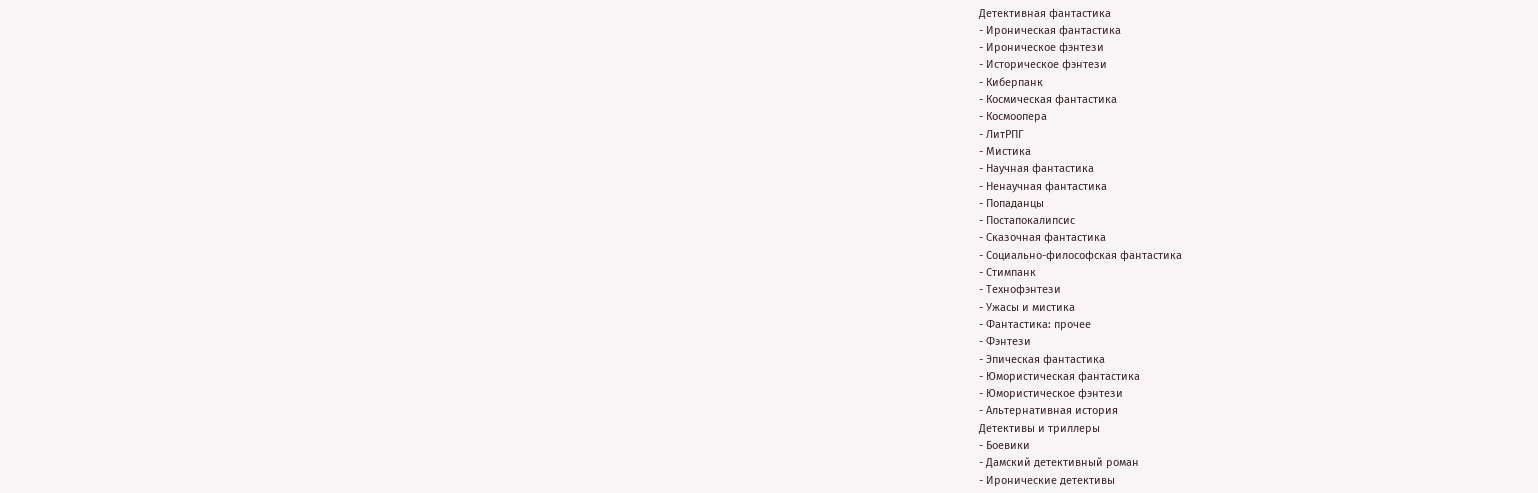Детективная фантастика
- Ироническая фантастика
- Ироническое фэнтези
- Историческое фэнтези
- Киберпанк
- Космическая фантастика
- Космоопера
- ЛитРПГ
- Мистика
- Научная фантастика
- Ненаучная фантастика
- Попаданцы
- Постапокалипсис
- Сказочная фантастика
- Социально-философская фантастика
- Стимпанк
- Технофэнтези
- Ужасы и мистика
- Фантастика: прочее
- Фэнтези
- Эпическая фантастика
- Юмористическая фантастика
- Юмористическое фэнтези
- Альтернативная история
Детективы и триллеры
- Боевики
- Дамский детективный роман
- Иронические детективы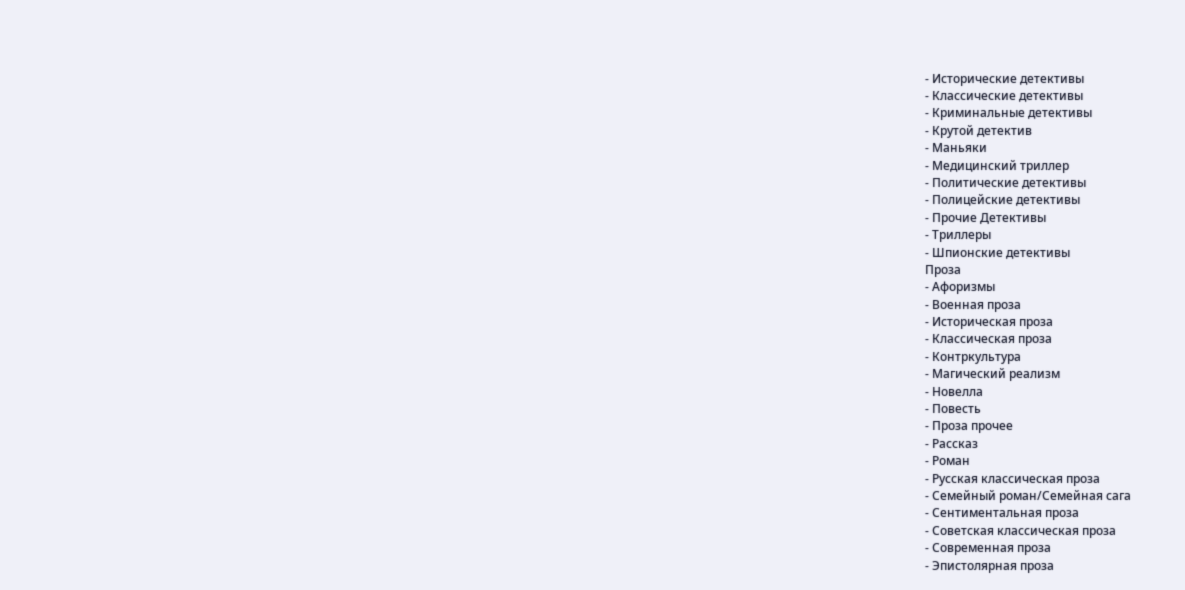- Исторические детективы
- Классические детективы
- Криминальные детективы
- Крутой детектив
- Маньяки
- Медицинский триллер
- Политические детективы
- Полицейские детективы
- Прочие Детективы
- Триллеры
- Шпионские детективы
Проза
- Афоризмы
- Военная проза
- Историческая проза
- Классическая проза
- Контркультура
- Магический реализм
- Новелла
- Повесть
- Проза прочее
- Рассказ
- Роман
- Русская классическая проза
- Семейный роман/Семейная сага
- Сентиментальная проза
- Советская классическая проза
- Современная проза
- Эпистолярная проза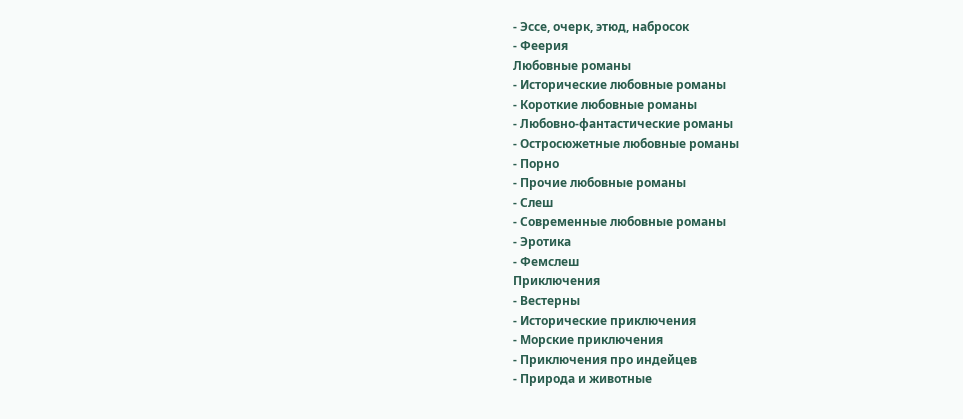- Эссе, очерк, этюд, набросок
- Феерия
Любовные романы
- Исторические любовные романы
- Короткие любовные романы
- Любовно-фантастические романы
- Остросюжетные любовные романы
- Порно
- Прочие любовные романы
- Слеш
- Современные любовные романы
- Эротика
- Фемслеш
Приключения
- Вестерны
- Исторические приключения
- Морские приключения
- Приключения про индейцев
- Природа и животные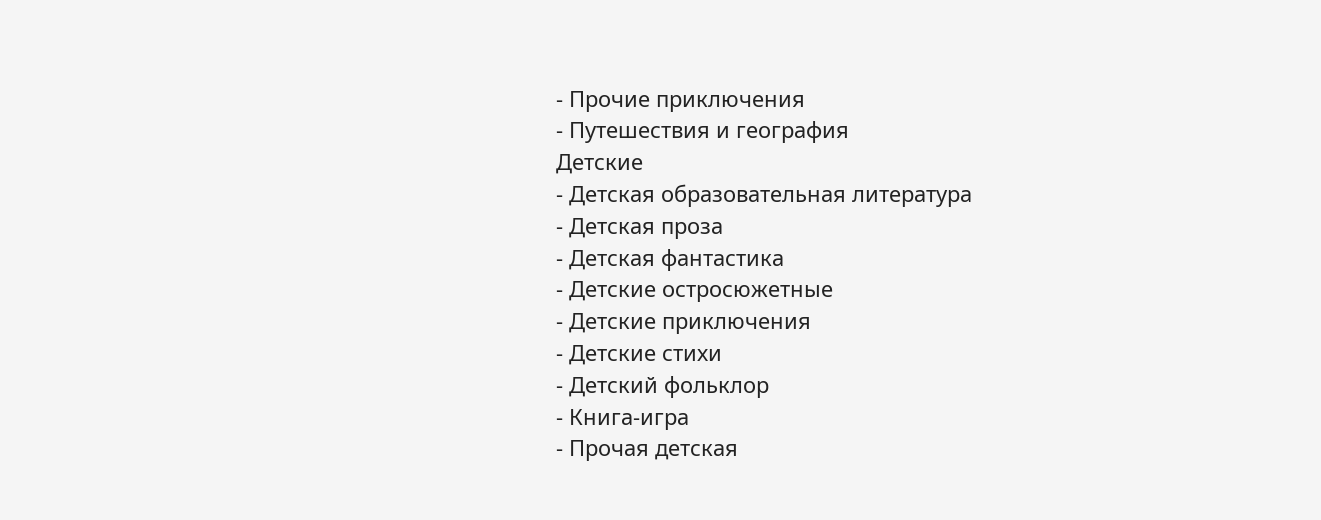- Прочие приключения
- Путешествия и география
Детские
- Детская образовательная литература
- Детская проза
- Детская фантастика
- Детские остросюжетные
- Детские приключения
- Детские стихи
- Детский фольклор
- Книга-игра
- Прочая детская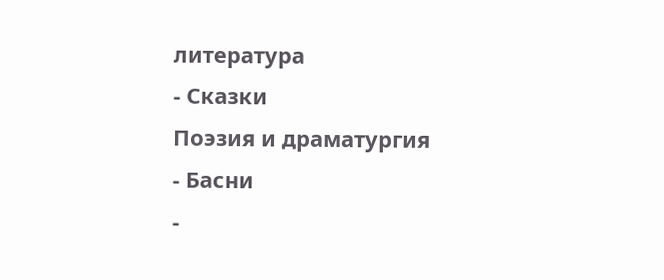литература
- Сказки
Поэзия и драматургия
- Басни
-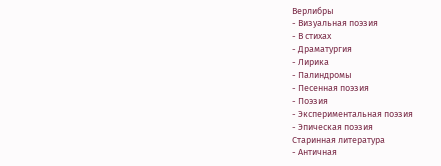Верлибры
- Визуальная поэзия
- В стихах
- Драматургия
- Лирика
- Палиндромы
- Песенная поэзия
- Поэзия
- Экспериментальная поэзия
- Эпическая поэзия
Старинная литература
- Античная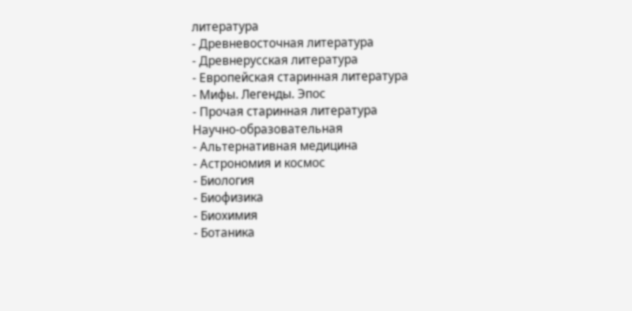литература
- Древневосточная литература
- Древнерусская литература
- Европейская старинная литература
- Мифы. Легенды. Эпос
- Прочая старинная литература
Научно-образовательная
- Альтернативная медицина
- Астрономия и космос
- Биология
- Биофизика
- Биохимия
- Ботаника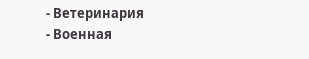- Ветеринария
- Военная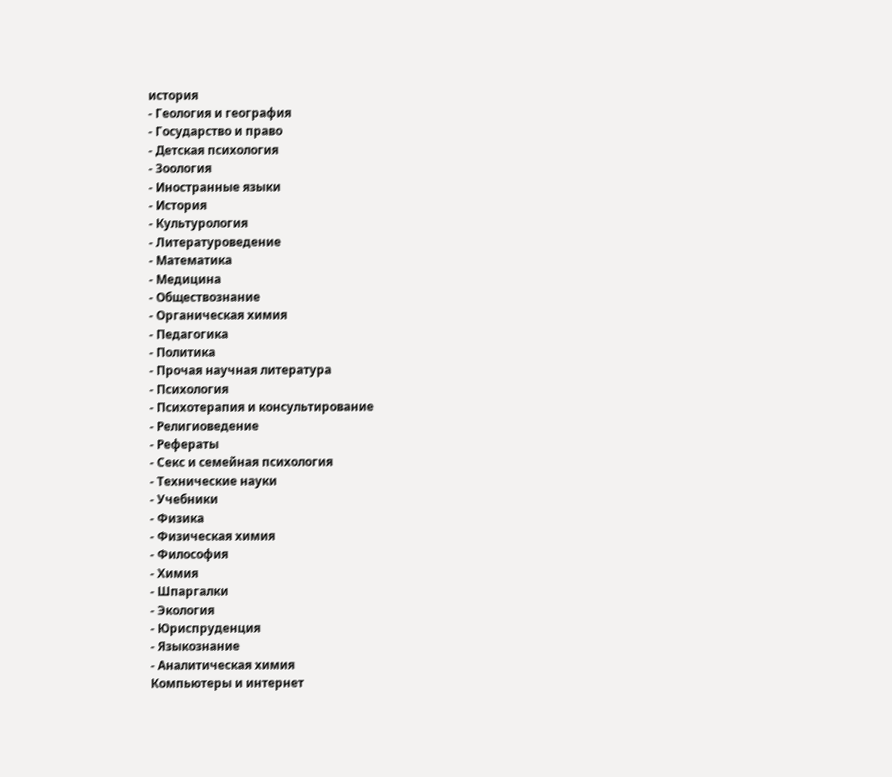история
- Геология и география
- Государство и право
- Детская психология
- Зоология
- Иностранные языки
- История
- Культурология
- Литературоведение
- Математика
- Медицина
- Обществознание
- Органическая химия
- Педагогика
- Политика
- Прочая научная литература
- Психология
- Психотерапия и консультирование
- Религиоведение
- Рефераты
- Секс и семейная психология
- Технические науки
- Учебники
- Физика
- Физическая химия
- Философия
- Химия
- Шпаргалки
- Экология
- Юриспруденция
- Языкознание
- Аналитическая химия
Компьютеры и интернет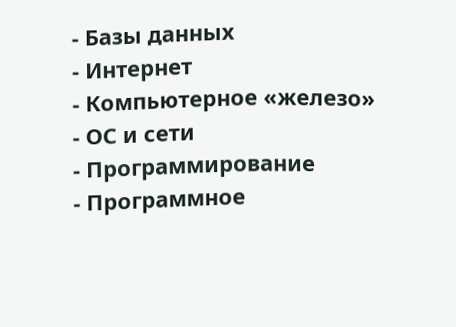- Базы данных
- Интернет
- Компьютерное «железо»
- ОС и сети
- Программирование
- Программное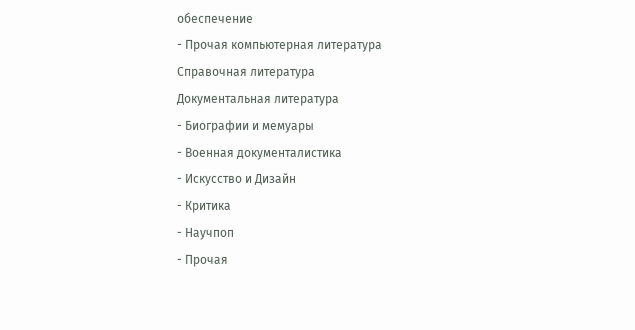обеспечение
- Прочая компьютерная литература
Справочная литература
Документальная литература
- Биографии и мемуары
- Военная документалистика
- Искусство и Дизайн
- Критика
- Научпоп
- Прочая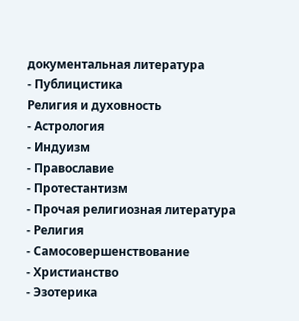документальная литература
- Публицистика
Религия и духовность
- Астрология
- Индуизм
- Православие
- Протестантизм
- Прочая религиозная литература
- Религия
- Самосовершенствование
- Христианство
- Эзотерика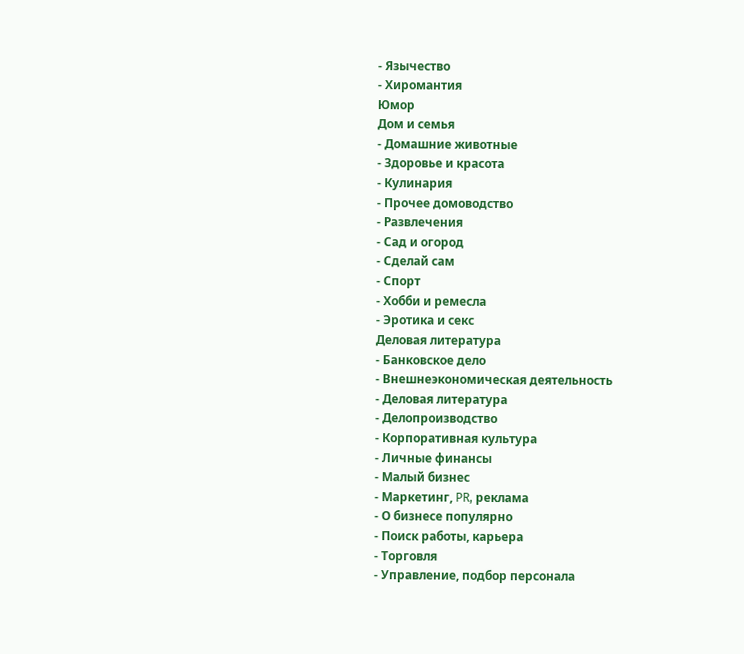- Язычество
- Хиромантия
Юмор
Дом и семья
- Домашние животные
- Здоровье и красота
- Кулинария
- Прочее домоводство
- Развлечения
- Сад и огород
- Сделай сам
- Спорт
- Хобби и ремесла
- Эротика и секс
Деловая литература
- Банковское дело
- Внешнеэкономическая деятельность
- Деловая литература
- Делопроизводство
- Корпоративная культура
- Личные финансы
- Малый бизнес
- Маркетинг, PR, реклама
- О бизнесе популярно
- Поиск работы, карьера
- Торговля
- Управление, подбор персонала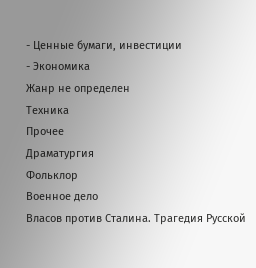- Ценные бумаги, инвестиции
- Экономика
Жанр не определен
Техника
Прочее
Драматургия
Фольклор
Военное дело
Власов против Сталина. Трагедия Русской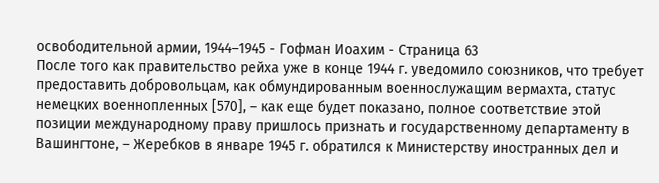освободительной армии, 1944–1945 - Гофман Иоахим - Страница 63
После того как правительство рейха уже в конце 1944 г. уведомило союзников, что требует предоставить добровольцам, как обмундированным военнослужащим вермахта, статус немецких военнопленных [570], – как еще будет показано, полное соответствие этой позиции международному праву пришлось признать и государственному департаменту в Вашингтоне, – Жеребков в январе 1945 г. обратился к Министерству иностранных дел и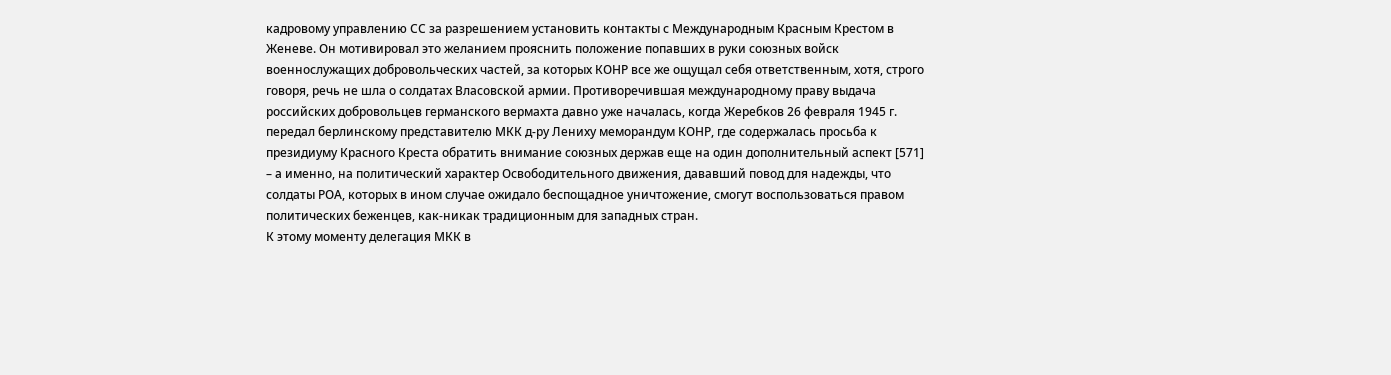кадровому управлению СС за разрешением установить контакты с Международным Красным Крестом в Женеве. Он мотивировал это желанием прояснить положение попавших в руки союзных войск военнослужащих добровольческих частей, за которых КОНР все же ощущал себя ответственным, хотя, строго говоря, речь не шла о солдатах Власовской армии. Противоречившая международному праву выдача российских добровольцев германского вермахта давно уже началась, когда Жеребков 26 февраля 1945 г. передал берлинскому представителю МКК д-ру Лениху меморандум КОНР, где содержалась просьба к президиуму Красного Креста обратить внимание союзных держав еще на один дополнительный аспект [571] – а именно, на политический характер Освободительного движения, дававший повод для надежды, что солдаты РОА, которых в ином случае ожидало беспощадное уничтожение, смогут воспользоваться правом политических беженцев, как-никак традиционным для западных стран.
К этому моменту делегация МКК в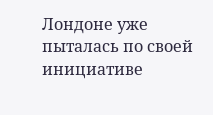Лондоне уже пыталась по своей инициативе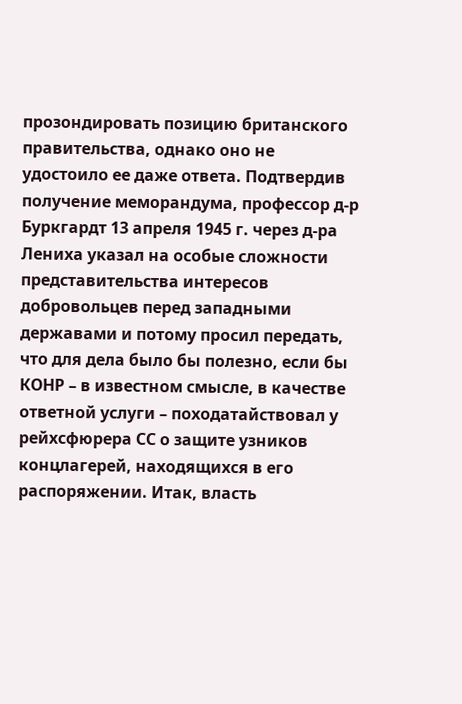прозондировать позицию британского правительства, однако оно не удостоило ее даже ответа. Подтвердив получение меморандума, профессор д-р Буркгардт 13 апреля 1945 г. через д-ра Лениха указал на особые сложности представительства интересов добровольцев перед западными державами и потому просил передать, что для дела было бы полезно, если бы КОНР – в известном смысле, в качестве ответной услуги – походатайствовал у рейхсфюрера СС о защите узников концлагерей, находящихся в его распоряжении. Итак, власть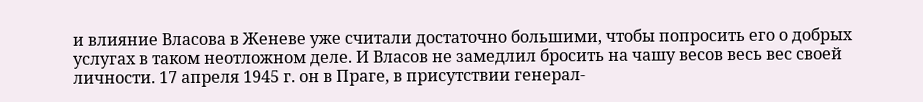и влияние Власова в Женеве уже считали достаточно большими, чтобы попросить его о добрых услугах в таком неотложном деле. И Власов не замедлил бросить на чашу весов весь вес своей личности. 17 апреля 1945 г. он в Праге, в присутствии генерал-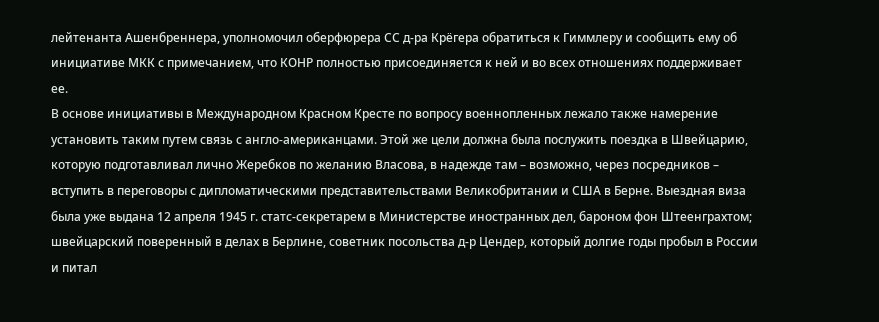лейтенанта Ашенбреннера, уполномочил оберфюрера СС д-ра Крёгера обратиться к Гиммлеру и сообщить ему об инициативе МКК с примечанием, что КОНР полностью присоединяется к ней и во всех отношениях поддерживает ее.
В основе инициативы в Международном Красном Кресте по вопросу военнопленных лежало также намерение установить таким путем связь с англо-американцами. Этой же цели должна была послужить поездка в Швейцарию, которую подготавливал лично Жеребков по желанию Власова, в надежде там – возможно, через посредников – вступить в переговоры с дипломатическими представительствами Великобритании и США в Берне. Выездная виза была уже выдана 12 апреля 1945 г. статс-секретарем в Министерстве иностранных дел, бароном фон Штеенграхтом; швейцарский поверенный в делах в Берлине, советник посольства д-р Цендер, который долгие годы пробыл в России и питал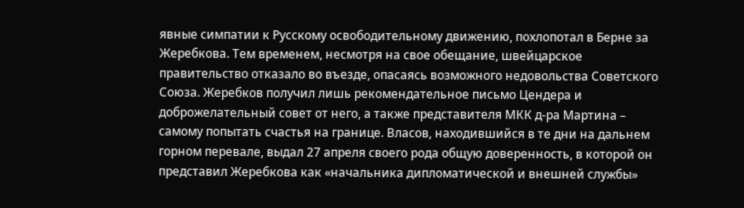явные симпатии к Русскому освободительному движению, похлопотал в Берне за Жеребкова. Тем временем, несмотря на свое обещание, швейцарское правительство отказало во въезде, опасаясь возможного недовольства Советского Союза. Жеребков получил лишь рекомендательное письмо Цендера и доброжелательный совет от него, а также представителя МКК д-ра Мартина – самому попытать счастья на границе. Власов, находившийся в те дни на дальнем горном перевале, выдал 27 апреля своего рода общую доверенность, в которой он представил Жеребкова как «начальника дипломатической и внешней службы»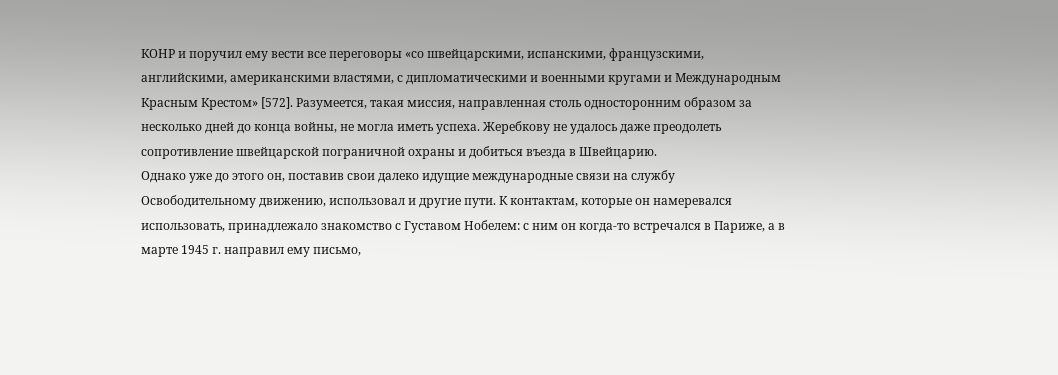КОНР и поручил ему вести все переговоры «со швейцарскими, испанскими, французскими, английскими, американскими властями, с дипломатическими и военными кругами и Международным Красным Крестом» [572]. Разумеется, такая миссия, направленная столь односторонним образом за несколько дней до конца войны, не могла иметь успеха. Жеребкову не удалось даже преодолеть сопротивление швейцарской пограничной охраны и добиться въезда в Швейцарию.
Однако уже до этого он, поставив свои далеко идущие международные связи на службу Освободительному движению, использовал и другие пути. К контактам, которые он намеревался использовать, принадлежало знакомство с Густавом Нобелем: с ним он когда-то встречался в Париже, а в марте 1945 г. направил ему письмо,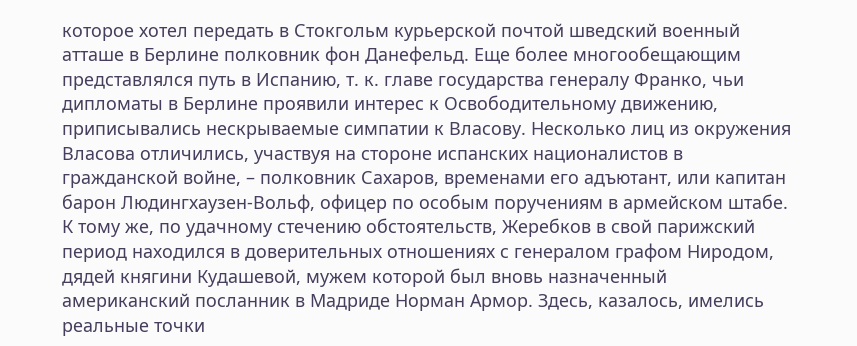которое хотел передать в Стокгольм курьерской почтой шведский военный атташе в Берлине полковник фон Данефельд. Еще более многообещающим представлялся путь в Испанию, т. к. главе государства генералу Франко, чьи дипломаты в Берлине проявили интерес к Освободительному движению, приписывались нескрываемые симпатии к Власову. Несколько лиц из окружения Власова отличились, участвуя на стороне испанских националистов в гражданской войне, – полковник Сахаров, временами его адъютант, или капитан барон Людингхаузен-Вольф, офицер по особым поручениям в армейском штабе. К тому же, по удачному стечению обстоятельств, Жеребков в свой парижский период находился в доверительных отношениях с генералом графом Ниродом, дядей княгини Кудашевой, мужем которой был вновь назначенный американский посланник в Мадриде Норман Армор. Здесь, казалось, имелись реальные точки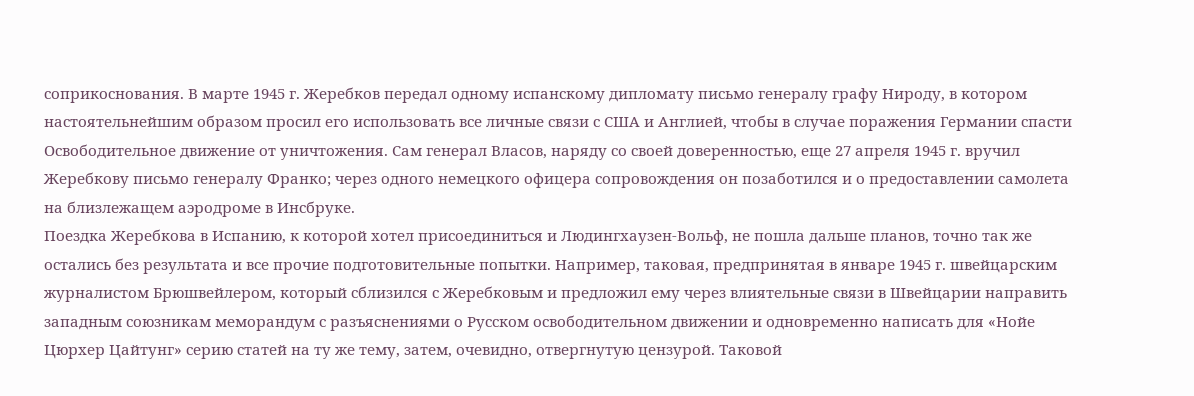соприкоснования. В марте 1945 г. Жеребков передал одному испанскому дипломату письмо генералу графу Нироду, в котором настоятельнейшим образом просил его использовать все личные связи с США и Англией, чтобы в случае поражения Германии спасти Освободительное движение от уничтожения. Сам генерал Власов, наряду со своей доверенностью, еще 27 апреля 1945 г. вручил Жеребкову письмо генералу Франко; через одного немецкого офицера сопровождения он позаботился и о предоставлении самолета на близлежащем аэродроме в Инсбруке.
Поездка Жеребкова в Испанию, к которой хотел присоединиться и Людингхаузен-Вольф, не пошла дальше планов, точно так же остались без результата и все прочие подготовительные попытки. Например, таковая, предпринятая в январе 1945 г. швейцарским журналистом Брюшвейлером, который сблизился с Жеребковым и предложил ему через влиятельные связи в Швейцарии направить западным союзникам меморандум с разъяснениями о Русском освободительном движении и одновременно написать для «Нойе Цюрхер Цайтунг» серию статей на ту же тему, затем, очевидно, отвергнутую цензурой. Таковой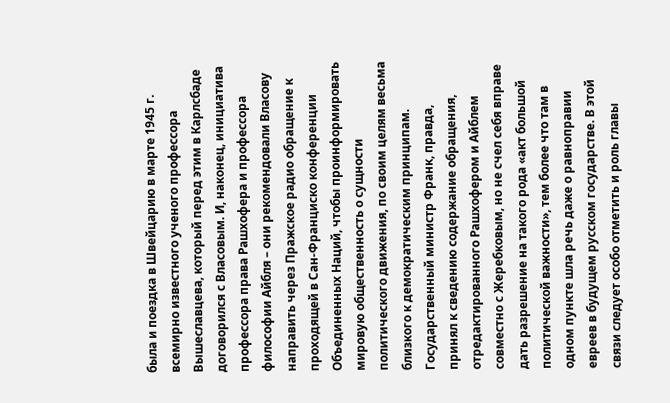была и поездка в Швейцарию в марте 1945 г. всемирно известного ученого профессора Вышеславцева, который перед этим в Карлсбаде договорился с Власовым. И, наконец, инициатива профессора права Рашхофера и профессора философии Айбля – они рекомендовали Власову направить через Пражское радио обращение к проходящей в Сан-Франциско конференции Объединенных Наций, чтобы проинформировать мировую общественность о сущности политического движения, по своим целям весьма близкого к демократическим принципам. Государственный министр Франк, правда, принял к сведению содержание обращения, отредактированного Рашхофером и Айблем совместно с Жеребковым, но не счел себя вправе дать разрешение на такого рода «акт большой политической важности», тем более что там в одном пункте шла речь даже о равноправии евреев в будущем русском государстве. В этой связи следует особо отметить и роль главы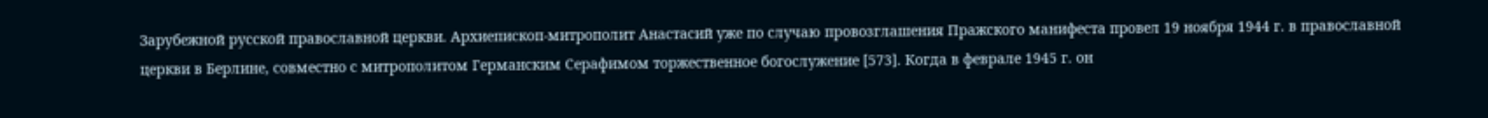Зарубежной русской православной церкви. Архиепископ-митрополит Анастасий уже по случаю провозглашения Пражского манифеста провел 19 ноября 1944 г. в православной церкви в Берлине, совместно с митрополитом Германским Серафимом торжественное богослужение [573]. Когда в феврале 1945 г. он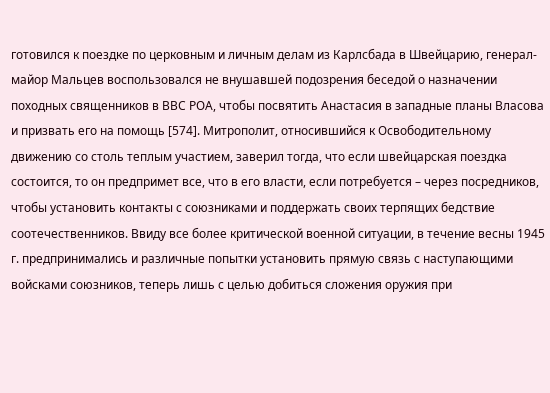готовился к поездке по церковным и личным делам из Карлсбада в Швейцарию, генерал-майор Мальцев воспользовался не внушавшей подозрения беседой о назначении походных священников в ВВС РОА, чтобы посвятить Анастасия в западные планы Власова и призвать его на помощь [574]. Митрополит, относившийся к Освободительному движению со столь теплым участием, заверил тогда, что если швейцарская поездка состоится, то он предпримет все, что в его власти, если потребуется – через посредников, чтобы установить контакты с союзниками и поддержать своих терпящих бедствие соотечественников. Ввиду все более критической военной ситуации, в течение весны 1945 г. предпринимались и различные попытки установить прямую связь с наступающими войсками союзников, теперь лишь с целью добиться сложения оружия при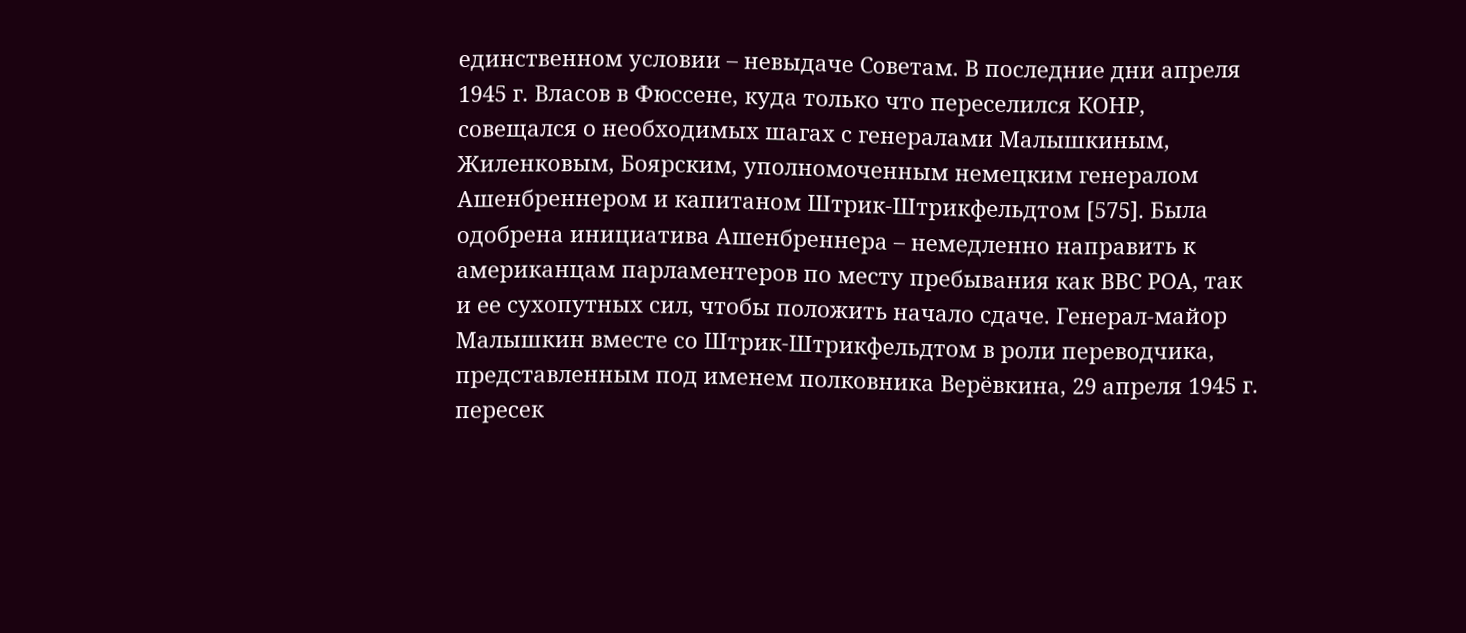единственном условии – невыдаче Советам. В последние дни апреля 1945 г. Власов в Фюссене, куда только что переселился КОНР, совещался о необходимых шагах с генералами Малышкиным, Жиленковым, Боярским, уполномоченным немецким генералом Ашенбреннером и капитаном Штрик-Штрикфельдтом [575]. Была одобрена инициатива Ашенбреннера – немедленно направить к американцам парламентеров по месту пребывания как ВВС РОА, так и ее сухопутных сил, чтобы положить начало сдаче. Генерал-майор Малышкин вместе со Штрик-Штрикфельдтом в роли переводчика, представленным под именем полковника Верёвкина, 29 апреля 1945 г. пересек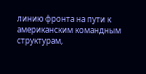линию фронта на пути к американским командным структурам,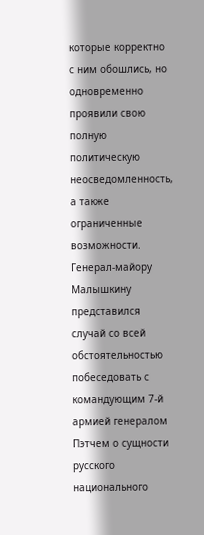которые корректно с ним обошлись, но одновременно проявили свою полную политическую неосведомленность, а также ограниченные возможности. Генерал-майору Малышкину представился случай со всей обстоятельностью побеседовать с командующим 7-й армией генералом Пэтчем о сущности русского национального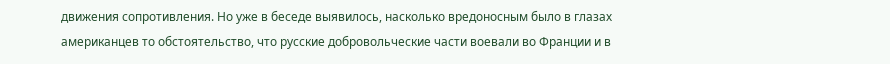движения сопротивления. Но уже в беседе выявилось, насколько вредоносным было в глазах американцев то обстоятельство, что русские добровольческие части воевали во Франции и в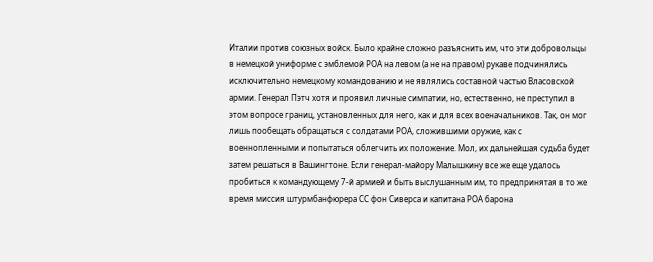Италии против союзных войск. Было крайне сложно разъяснить им, что эти добровольцы в немецкой униформе с эмблемой РОА на левом (а не на правом) рукаве подчинялись исключительно немецкому командованию и не являлись составной частью Власовской армии. Генерал Пэтч хотя и проявил личные симпатии, но, естественно, не преступил в этом вопросе границ, установленных для него, как и для всех военачальников. Так, он мог лишь пообещать обращаться с солдатами РОА, сложившими оружие, как с военнопленными и попытаться облегчить их положение. Мол, их дальнейшая судьба будет затем решаться в Вашингтоне. Если генерал-майору Малышкину все же еще удалось пробиться к командующему 7-й армией и быть выслушанным им, то предпринятая в то же время миссия штурмбанфюрера СС фон Сиверса и капитана РОА барона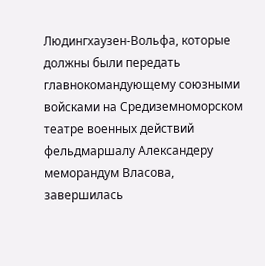Людингхаузен-Вольфа, которые должны были передать главнокомандующему союзными войсками на Средиземноморском театре военных действий фельдмаршалу Александеру меморандум Власова, завершилась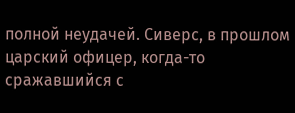полной неудачей. Сиверс, в прошлом царский офицер, когда-то сражавшийся с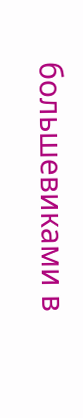большевиками в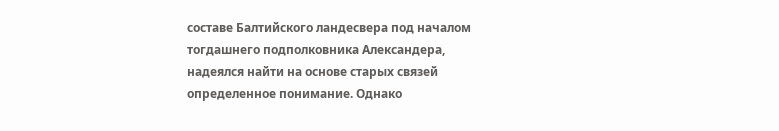составе Балтийского ландесвера под началом тогдашнего подполковника Александера, надеялся найти на основе старых связей определенное понимание. Однако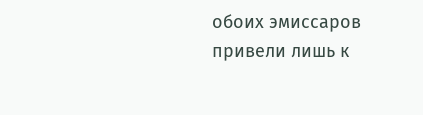обоих эмиссаров привели лишь к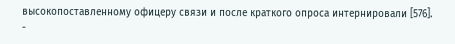высокопоставленному офицеру связи и после краткого опроса интернировали [576].
-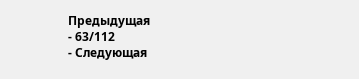Предыдущая
- 63/112
- Следующая